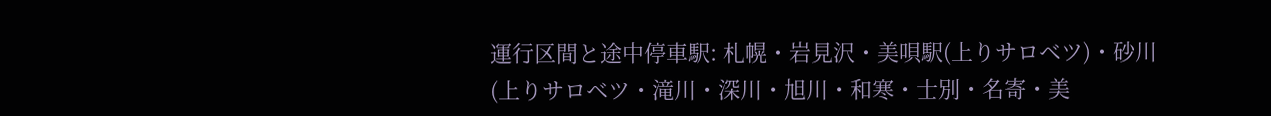運行区間と途中停車駅: 札幌・岩見沢・美唄駅(上りサロベツ)・砂川(上りサロベツ・滝川・深川・旭川・和寒・士別・名寄・美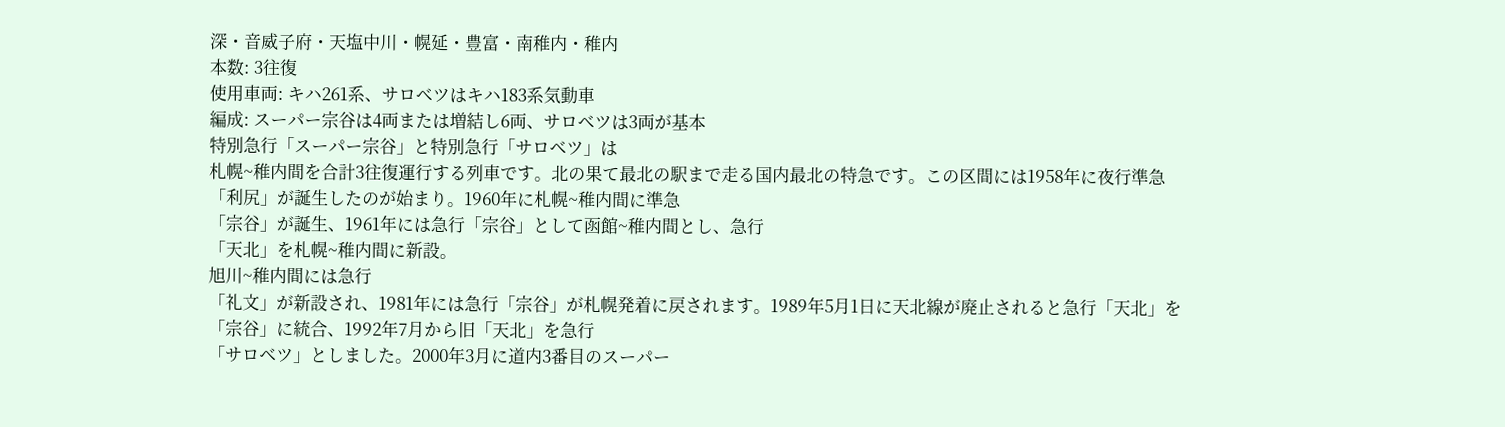深・音威子府・天塩中川・幌延・豊富・南稚内・稚内
本数: 3往復
使用車両: キハ261系、サロベツはキハ183系気動車
編成: スーパー宗谷は4両または増結し6両、サロベツは3両が基本
特別急行「スーパー宗谷」と特別急行「サロベツ」は
札幌~稚内間を合計3往復運行する列車です。北の果て最北の駅まで走る国内最北の特急です。この区間には1958年に夜行準急
「利尻」が誕生したのが始まり。1960年に札幌~稚内間に準急
「宗谷」が誕生、1961年には急行「宗谷」として函館~稚内間とし、急行
「天北」を札幌~稚内間に新設。
旭川~稚内間には急行
「礼文」が新設され、1981年には急行「宗谷」が札幌発着に戻されます。1989年5月1日に天北線が廃止されると急行「天北」を「宗谷」に統合、1992年7月から旧「天北」を急行
「サロベツ」としました。2000年3月に道内3番目のスーパー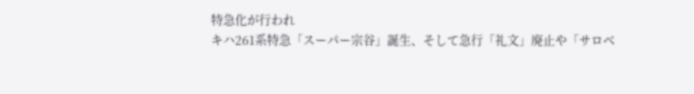特急化が行われ
キハ261系特急「スーパー宗谷」誕生、そして急行「礼文」廃止や「サロベ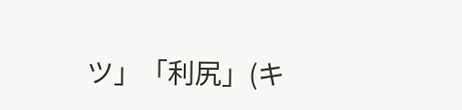ツ」「利尻」(キ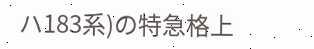ハ183系)の特急格上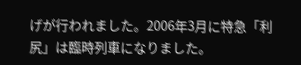げが行われました。2006年3月に特急「利尻」は臨時列車になりました。